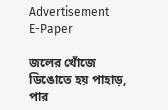Advertisement
E-Paper

জলের খোঁজে ডিঙোতে হয় পাহাড়, পার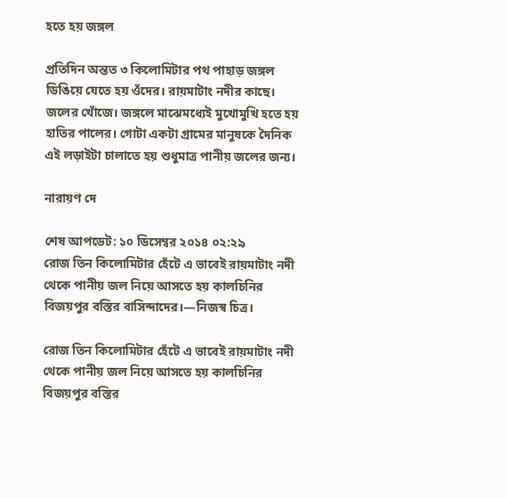হতে হয় জঙ্গল

প্রতিদিন অন্তত ৩ কিলোমিটার পথ পাহাড় জঙ্গল ডিঙিয়ে যেতে হয় ওঁদের। রায়মাটাং নদীর কাছে। জলের খোঁজে। জঙ্গলে মাঝেমধ্যেই মুখোমুখি হতে হয় হাতির পালের। গোটা একটা গ্রামের মানুষকে দৈনিক এই লড়াইটা চালাতে হয় শুধুমাত্র পানীয় জলের জন্য।

নারায়ণ দে

শেষ আপডেট: ১০ ডিসেম্বর ২০১৪ ০২:২৯
রোজ তিন কিলোমিটার হেঁটে এ ভাবেই রায়মাটাং নদী থেকে পানীয় জল নিয়ে আসতে হয় কালচিনির বিজয়পুর বস্তির বাসিন্দাদের।—নিজস্ব চিত্র।

রোজ তিন কিলোমিটার হেঁটে এ ভাবেই রায়মাটাং নদী থেকে পানীয় জল নিয়ে আসতে হয় কালচিনির বিজয়পুর বস্তির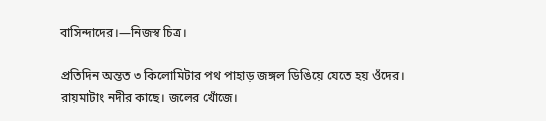বাসিন্দাদের।—নিজস্ব চিত্র।

প্রতিদিন অন্তত ৩ কিলোমিটার পথ পাহাড় জঙ্গল ডিঙিয়ে যেতে হয় ওঁদের। রায়মাটাং নদীর কাছে। জলের খোঁজে।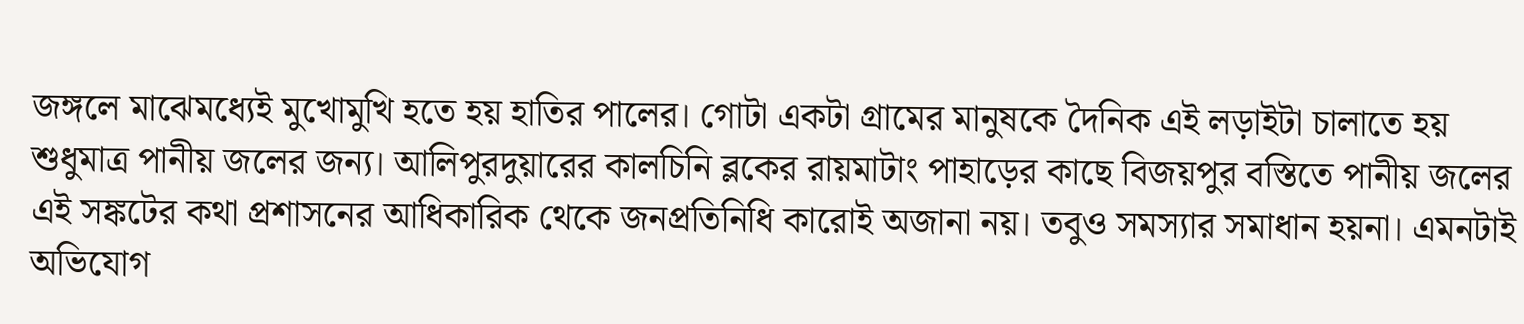জঙ্গলে মাঝেমধ্যেই মুখোমুখি হতে হয় হাতির পালের। গোটা একটা গ্রামের মানুষকে দৈনিক এই লড়াইটা চালাতে হয় শুধুমাত্র পানীয় জলের জন্য। আলিপুরদুয়ারের কালচিনি ব্লকের রায়মাটাং পাহাড়ের কাছে বিজয়পুর বস্তিতে পানীয় জলের এই সঙ্কটের কথা প্রশাসনের আধিকারিক থেকে জনপ্রতিনিধি কারোই অজানা নয়। তবুও সমস্যার সমাধান হয়না। এমনটাই অভিযোগ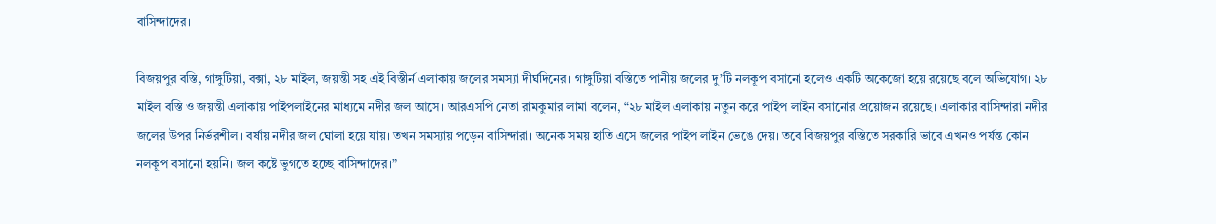বাসিন্দাদের।

বিজয়পুর বস্তি, গাঙ্গুটিয়া, বক্সা, ২৮ মাইল, জয়ন্তী সহ এই বিস্তীর্ন এলাকায় জলের সমস্যা দীর্ঘদিনের। গাঙ্গুটিয়া বস্তিতে পানীয় জলের দু’টি নলকূপ বসানো হলেও একটি অকেজো হয়ে রয়েছে বলে অভিযোগ। ২৮ মাইল বস্তি ও জয়ন্তী এলাকায় পাইপলাইনের মাধ্যমে নদীর জল আসে। আরএসপি নেতা রামকুমার লামা বলেন, “২৮ মাইল এলাকায় নতুন করে পাইপ লাইন বসানোর প্রয়োজন রয়েছে। এলাকার বাসিন্দারা নদীর জলের উপর নির্ভরশীল। বর্ষায় নদীর জল ঘোলা হয়ে যায়। তখন সমস্যায় পড়েন বাসিন্দারা। অনেক সময় হাতি এসে জলের পাইপ লাইন ভেঙে দেয়। তবে বিজয়পুর বস্তিতে সরকারি ভাবে এখনও পর্যন্ত কোন নলকূপ বসানো হয়নি। জল কষ্টে ভুগতে হচ্ছে বাসিন্দাদের।”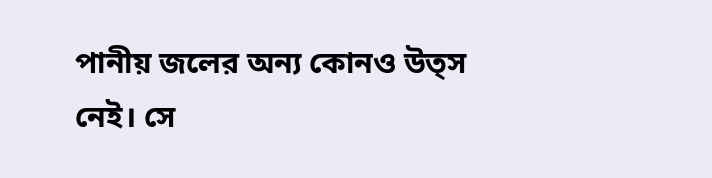পানীয় জলের অন্য কোনও উত্‌স নেই। সে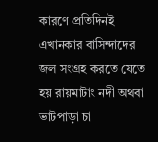কারণে প্রতিদিনই এখানকার বাসিন্দাদের জল সংগ্রহ করতে যেতে হয় রায়মাটাং নদী অথবা ভাটপাড়া চা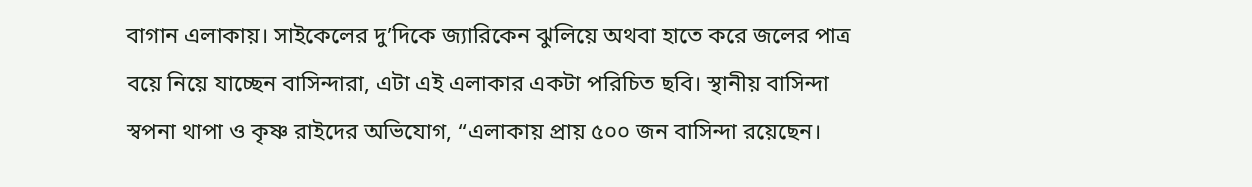বাগান এলাকায়। সাইকেলের দু’দিকে জ্যারিকেন ঝুলিয়ে অথবা হাতে করে জলের পাত্র বয়ে নিয়ে যাচ্ছেন বাসিন্দারা, এটা এই এলাকার একটা পরিচিত ছবি। স্থানীয় বাসিন্দা স্বপনা থাপা ও কৃষ্ণ রাইদের অভিযোগ, “এলাকায় প্রায় ৫০০ জন বাসিন্দা রয়েছেন।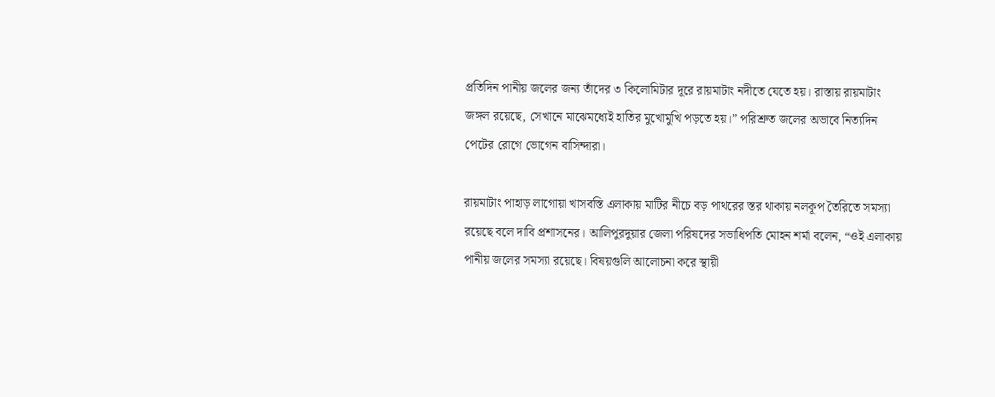প্রতিদিন পানীয় জলের জন্য তাঁদের ৩ কিলোমিটার দূরে রায়মাটাং নদীতে যেতে হয়। রাস্তায় রায়মাটাং জঙ্গল রয়েছে, সেখানে মাঝেমধ্যেই হাতির মুখোমুখি পড়তে হয়।” পরিশ্রুত জলের অভাবে নিত্যদিন পেটের রোগে ভোগেন বাসিন্দারা।

রায়মাটাং পাহাড় লাগোয়া খাসবস্তি এলাকায় মাটির নীচে বড় পাথরের স্তর থাকায় নলকূপ তৈরিতে সমস্যা রয়েছে বলে দাবি প্রশাসনের। আলিপুরদুয়ার জেলা পরিষদের সভাধিপতি মোহন শর্মা বলেন, “ওই এলাকায় পানীয় জলের সমস্যা রয়েছে। বিষয়গুলি আলোচনা করে স্থায়ী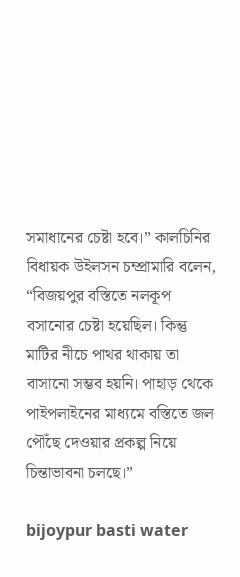সমাধানের চেষ্টা হবে।” কালচিনির বিধায়ক উইলসন চম্প্রামারি বলেন, “বিজয়পুর বস্তিতে নলকূপ বসানোর চেষ্টা হয়েছিল। কিন্তু মাটির নীচে পাথর থাকায় তা বাসানো সম্ভব হয়নি। পাহাড় থেকে পাইপলাইনের মাধ্যমে বস্তিতে জল পৌঁছে দেওয়ার প্রকল্প নিয়ে চিন্তাভাবনা চলছে।”

bijoypur basti water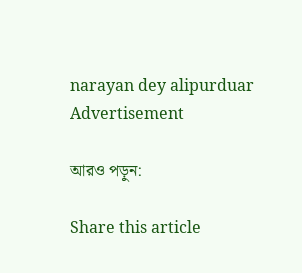narayan dey alipurduar
Advertisement

আরও পড়ুন:

Share this article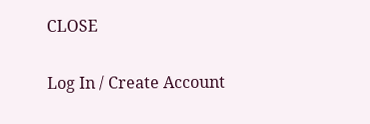CLOSE

Log In / Create Account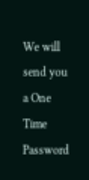We will send you a One Time Password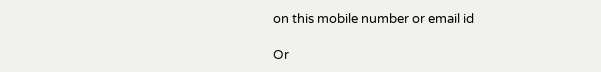on this mobile number or email id

Or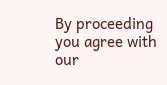By proceeding you agree with our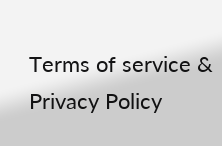Terms of service & Privacy Policy